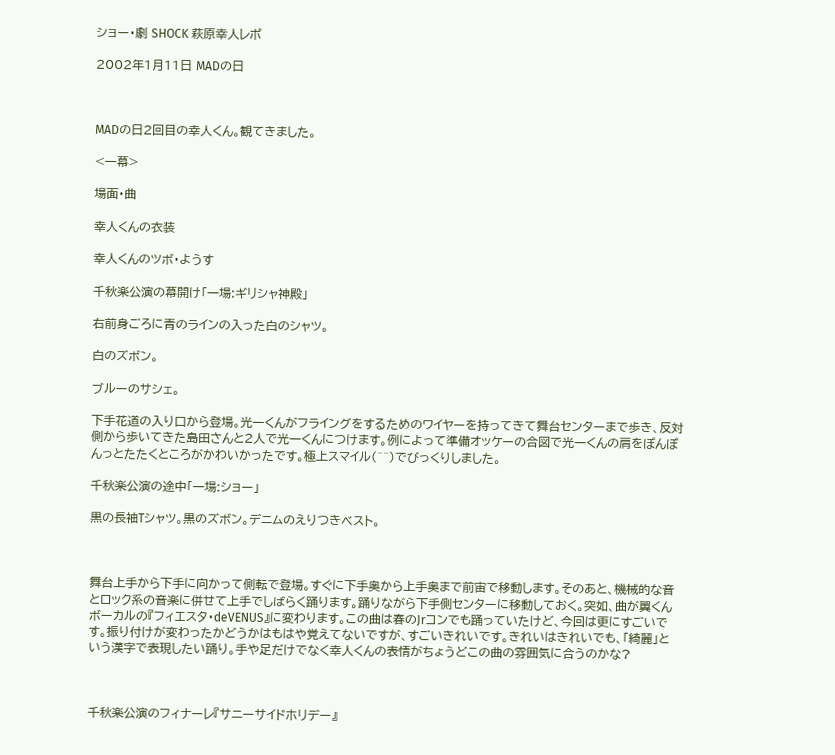ショー・劇 SHOCK 萩原幸人レポ

2002年1月11日 MADの日



MADの日2回目の幸人くん。観てきました。

<一幕>

場面・曲

幸人くんの衣装

幸人くんのツボ・ようす

千秋楽公演の幕開け「一場:ギリシャ神殿」

右前身ごろに青のラインの入った白のシャツ。

白のズボン。

ブルーのサシェ。

下手花道の入り口から登場。光一くんがフライングをするためのワイヤーを持ってきて舞台センターまで歩き、反対側から歩いてきた島田さんと2人で光一くんにつけます。例によって準備オッケーの合図で光一くんの肩をぽんぽんっとたたくところがかわいかったです。極上スマイル(^^)でびっくりしました。

千秋楽公演の途中「一場:ショー」

黒の長袖Tシャツ。黒のズボン。デニムのえりつきベスト。



舞台上手から下手に向かって側転で登場。すぐに下手奥から上手奥まで前宙で移動します。そのあと、機械的な音とロック系の音楽に併せて上手でしばらく踊ります。踊りながら下手側センターに移動しておく。突如、曲が翼くんボーカルの『フィエスタ・deVENUS』に変わります。この曲は春のJrコンでも踊っていたけど、今回は更にすごいです。振り付けが変わったかどうかはもはや覚えてないですが、すごいきれいです。きれいはきれいでも、「綺麗」という漢字で表現したい踊り。手や足だけでなく幸人くんの表情がちょうどこの曲の雰囲気に合うのかな?



千秋楽公演のフィナーレ『サニーサイドホリデー』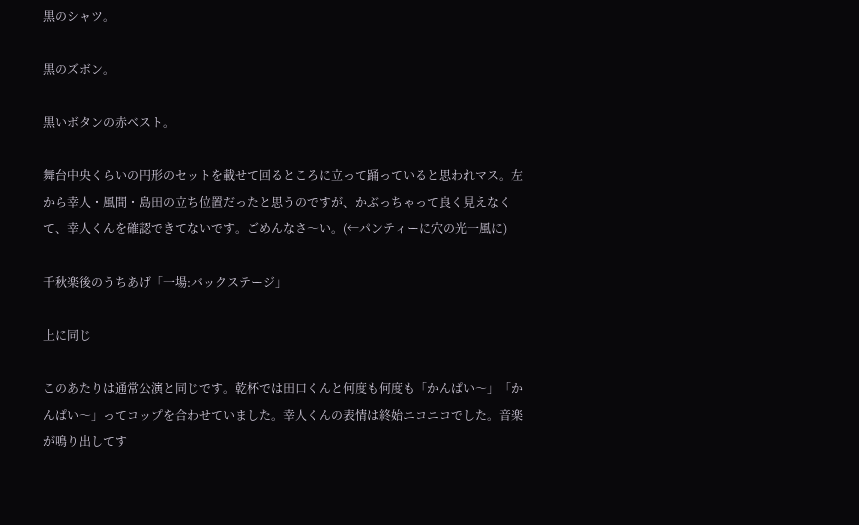黒のシャツ。

黒のズボン。

黒いボタンの赤ベスト。

舞台中央くらいの円形のセットを載せて回るところに立って踊っていると思われマス。左から幸人・風間・島田の立ち位置だったと思うのですが、かぶっちゃって良く見えなくて、幸人くんを確認できてないです。ごめんなさ〜い。(←パンティーに穴の光一風に)

千秋楽後のうちあげ「一場:バックステージ」

上に同じ

このあたりは通常公演と同じです。乾杯では田口くんと何度も何度も「かんぱい〜」「かんぱい〜」ってコップを合わせていました。幸人くんの表情は終始ニコニコでした。音楽が鳴り出してす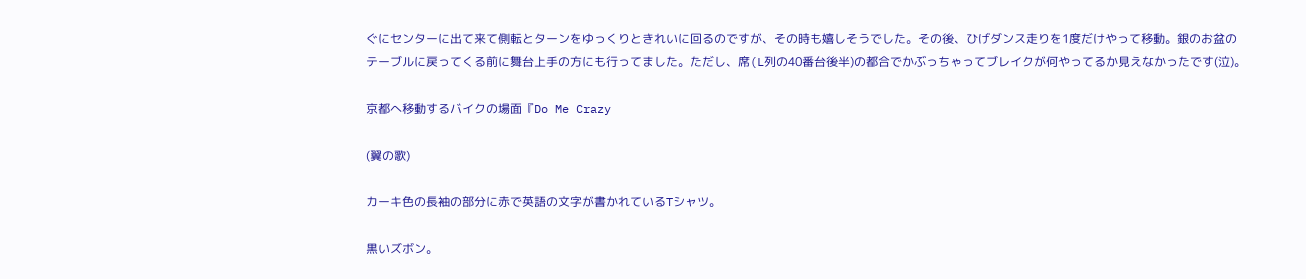ぐにセンターに出て来て側転とターンをゆっくりときれいに回るのですが、その時も嬉しそうでした。その後、ひげダンス走りを1度だけやって移動。銀のお盆のテーブルに戻ってくる前に舞台上手の方にも行ってました。ただし、席(L列の40番台後半)の都合でかぶっちゃってブレイクが何やってるか見えなかったです(泣)。

京都へ移動するバイクの場面『Do Me Crazy

(翼の歌)

カーキ色の長袖の部分に赤で英語の文字が書かれているTシャツ。

黒いズボン。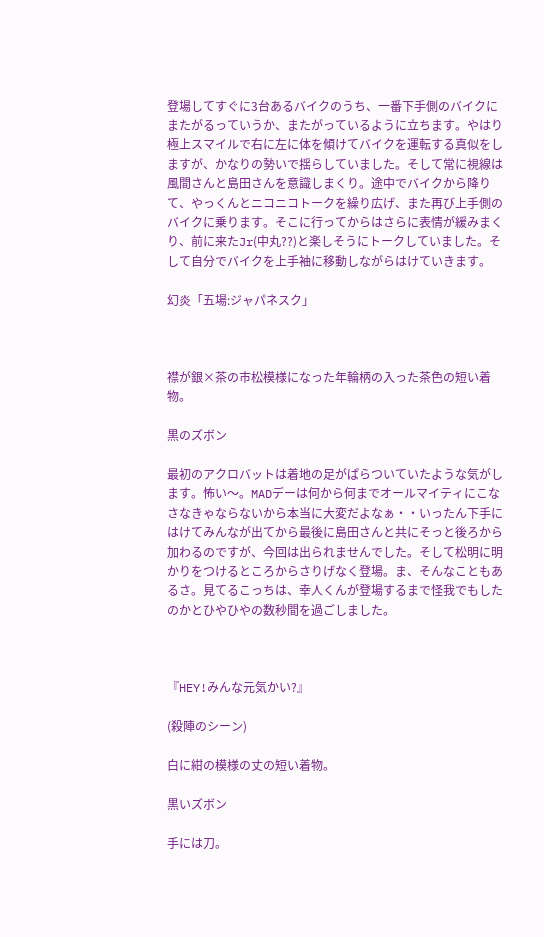登場してすぐに3台あるバイクのうち、一番下手側のバイクにまたがるっていうか、またがっているように立ちます。やはり極上スマイルで右に左に体を傾けてバイクを運転する真似をしますが、かなりの勢いで揺らしていました。そして常に視線は風間さんと島田さんを意識しまくり。途中でバイクから降りて、やっくんとニコニコトークを繰り広げ、また再び上手側のバイクに乗ります。そこに行ってからはさらに表情が緩みまくり、前に来たJr(中丸??)と楽しそうにトークしていました。そして自分でバイクを上手袖に移動しながらはけていきます。

幻炎「五場:ジャパネスク」



襟が銀×茶の市松模様になった年輪柄の入った茶色の短い着物。

黒のズボン

最初のアクロバットは着地の足がぱらついていたような気がします。怖い〜。MADデーは何から何までオールマイティにこなさなきゃならないから本当に大変だよなぁ・・いったん下手にはけてみんなが出てから最後に島田さんと共にそっと後ろから加わるのですが、今回は出られませんでした。そして松明に明かりをつけるところからさりげなく登場。ま、そんなこともあるさ。見てるこっちは、幸人くんが登場するまで怪我でもしたのかとひやひやの数秒間を過ごしました。



『HEY!みんな元気かい?』

(殺陣のシーン)

白に紺の模様の丈の短い着物。

黒いズボン

手には刀。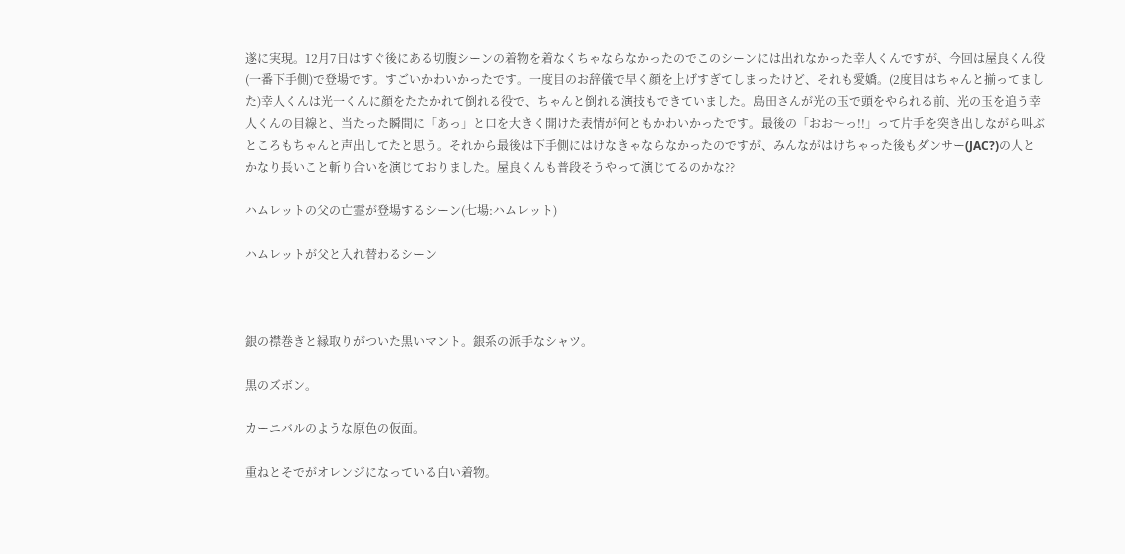遂に実現。12月7日はすぐ後にある切腹シーンの着物を着なくちゃならなかったのでこのシーンには出れなかった幸人くんですが、今回は屋良くん役(一番下手側)で登場です。すごいかわいかったです。一度目のお辞儀で早く顔を上げすぎてしまったけど、それも愛嬌。(2度目はちゃんと揃ってました)幸人くんは光一くんに顔をたたかれて倒れる役で、ちゃんと倒れる演技もできていました。島田さんが光の玉で頭をやられる前、光の玉を追う幸人くんの目線と、当たった瞬間に「あっ」と口を大きく開けた表情が何ともかわいかったです。最後の「おお〜っ!!」って片手を突き出しながら叫ぶところもちゃんと声出してたと思う。それから最後は下手側にはけなきゃならなかったのですが、みんながはけちゃった後もダンサー(JAC?)の人とかなり長いこと斬り合いを演じておりました。屋良くんも普段そうやって演じてるのかな??

ハムレットの父の亡霊が登場するシーン(七場:ハムレット)

ハムレットが父と入れ替わるシーン



銀の襟巻きと縁取りがついた黒いマント。銀系の派手なシャツ。

黒のズボン。

カーニバルのような原色の仮面。

重ねとそでがオレンジになっている白い着物。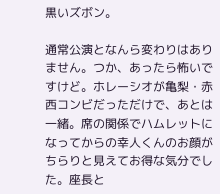黒いズボン。

通常公演となんら変わりはありません。つか、あったら怖いですけど。ホレーシオが亀梨・赤西コンビだっただけで、あとは一緒。席の関係でハムレットになってからの幸人くんのお顔がちらりと見えてお得な気分でした。座長と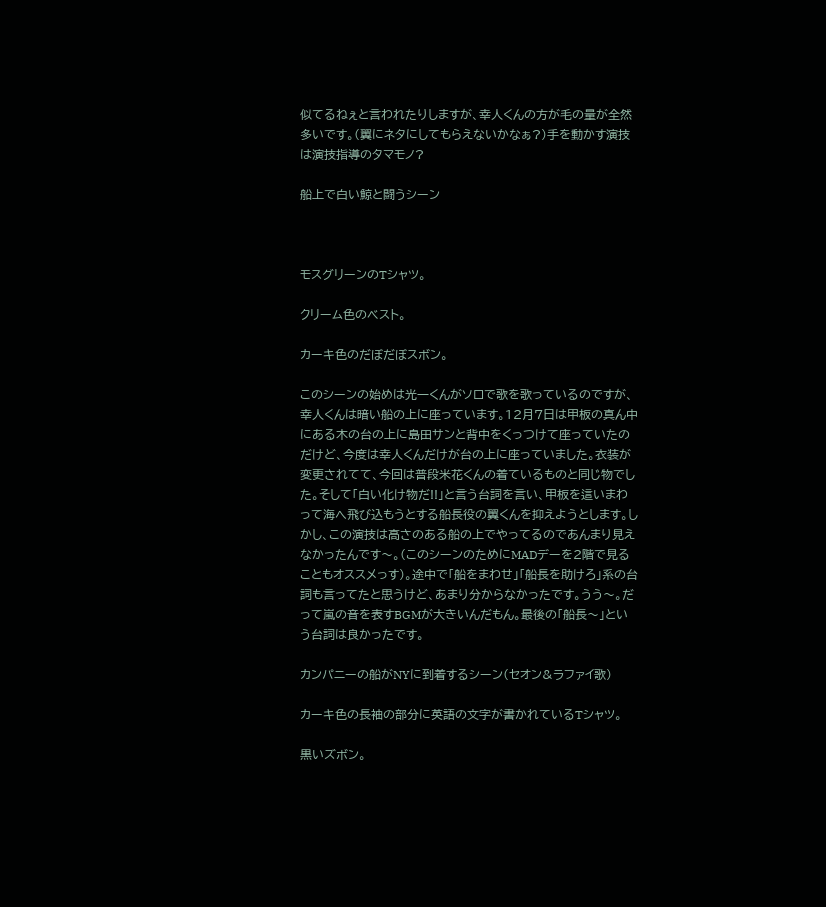似てるねぇと言われたりしますが、幸人くんの方が毛の量が全然多いです。(翼にネタにしてもらえないかなぁ?)手を動かす演技は演技指導のタマモノ?

船上で白い鯨と闘うシーン



モスグリーンのTシャツ。

クリーム色のベスト。

カーキ色のだぼだぼスボン。

このシーンの始めは光一くんがソロで歌を歌っているのですが、幸人くんは暗い船の上に座っています。12月7日は甲板の真ん中にある木の台の上に島田サンと背中をくっつけて座っていたのだけど、今度は幸人くんだけが台の上に座っていました。衣装が変更されてて、今回は普段米花くんの着ているものと同じ物でした。そして「白い化け物だ!!」と言う台詞を言い、甲板を這いまわって海へ飛び込もうとする船長役の翼くんを抑えようとします。しかし、この演技は高さのある船の上でやってるのであんまり見えなかったんです〜。(このシーンのためにMADデーを2階で見ることもオススメっす)。途中で「船をまわせ」「船長を助けろ」系の台詞も言ってたと思うけど、あまり分からなかったです。うう〜。だって嵐の音を表すBGMが大きいんだもん。最後の「船長〜」という台詞は良かったです。

カンパニーの船がNYに到着するシーン(セオン&ラファイ歌)

カーキ色の長袖の部分に英語の文字が書かれているTシャツ。

黒いズボン。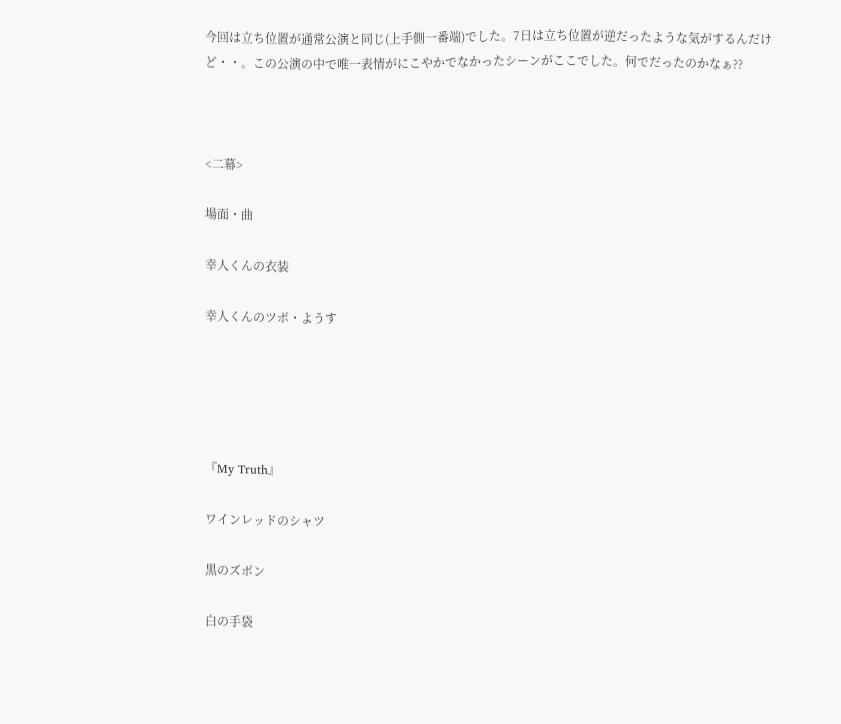今回は立ち位置が通常公演と同じ(上手側一番端)でした。7日は立ち位置が逆だったような気がするんだけど・・。この公演の中で唯一表情がにこやかでなかったシーンがここでした。何でだったのかなぁ??



<二幕>

場面・曲

幸人くんの衣装

幸人くんのツボ・ようす





『My Truth』

ワインレッドのシャツ

黒のズボン

白の手袋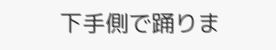下手側で踊りま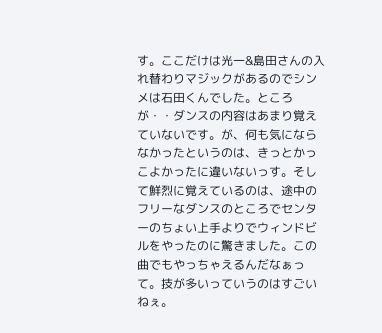す。ここだけは光一&島田さんの入れ替わりマジックがあるのでシンメは石田くんでした。ところが・・ダンスの内容はあまり覚えていないです。が、何も気にならなかったというのは、きっとかっこよかったに違いないっす。そして鮮烈に覚えているのは、途中のフリーなダンスのところでセンターのちょい上手よりでウィンドビルをやったのに驚きました。この曲でもやっちゃえるんだなぁって。技が多いっていうのはすごいねぇ。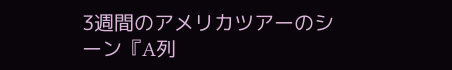3週間のアメリカツアーのシーン『A列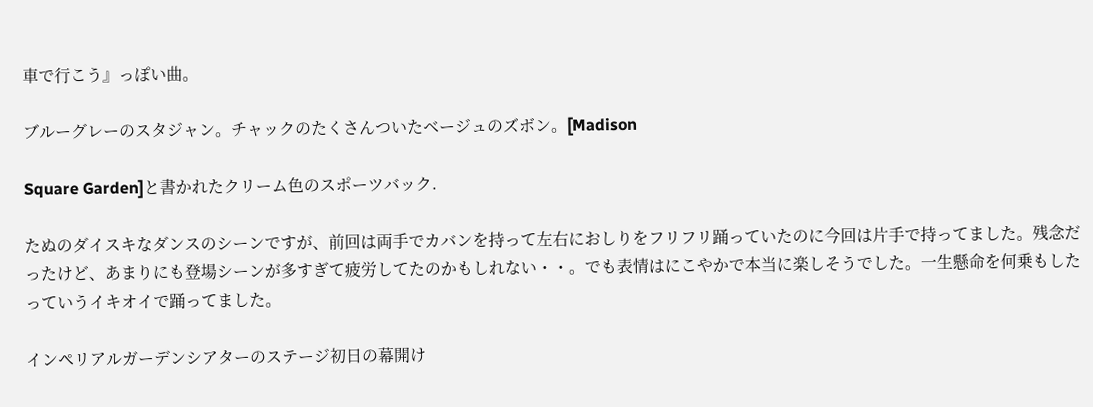車で行こう』っぽい曲。

ブルーグレーのスタジャン。チャックのたくさんついたベージュのズボン。[Madison

Square Garden]と書かれたクリーム色のスポーツバック.

たぬのダイスキなダンスのシーンですが、前回は両手でカバンを持って左右におしりをフリフリ踊っていたのに今回は片手で持ってました。残念だったけど、あまりにも登場シーンが多すぎて疲労してたのかもしれない・・。でも表情はにこやかで本当に楽しそうでした。一生懸命を何乗もしたっていうイキオイで踊ってました。

インペリアルガーデンシアターのステージ初日の幕開け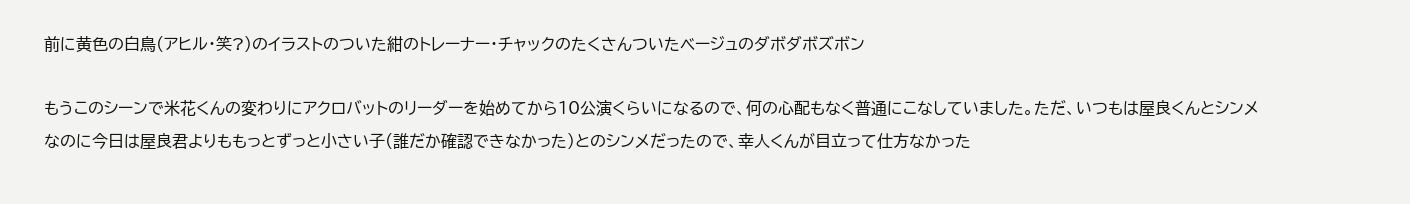前に黄色の白鳥(アヒル・笑?)のイラストのついた紺のトレーナー・チャックのたくさんついたベージュのダボダボズボン

もうこのシーンで米花くんの変わりにアクロバットのリーダーを始めてから10公演くらいになるので、何の心配もなく普通にこなしていました。ただ、いつもは屋良くんとシンメなのに今日は屋良君よりももっとずっと小さい子(誰だか確認できなかった)とのシンメだったので、幸人くんが目立って仕方なかった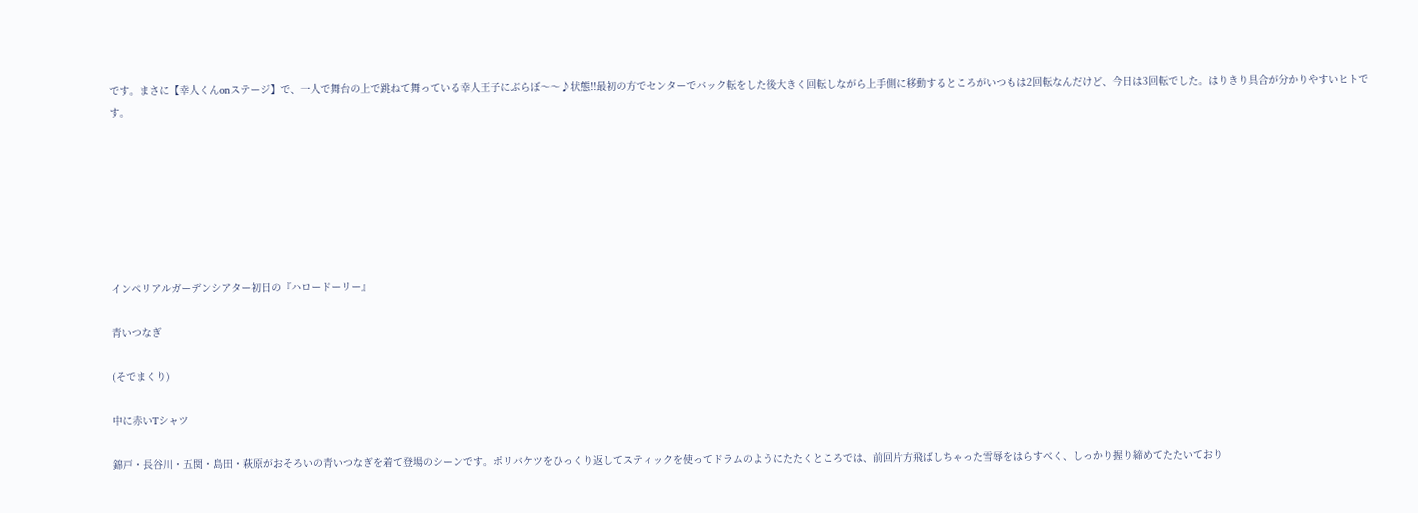です。まさに【幸人くんonステージ】で、一人で舞台の上で跳ねて舞っている幸人王子にぶらぼ〜〜♪状態!!最初の方でセンターでバック転をした後大きく回転しながら上手側に移動するところがいつもは2回転なんだけど、今日は3回転でした。はりきり具合が分かりやすいヒトです。







インペリアルガーデンシアター初日の『ハロードーリー』

青いつなぎ

(そでまくり)

中に赤いTシャツ

錦戸・長谷川・五関・島田・萩原がおそろいの青いつなぎを着て登場のシーンです。ポリバケツをひっくり返してスティックを使ってドラムのようにたたくところでは、前回片方飛ばしちゃった雪辱をはらすべく、しっかり握り締めてたたいており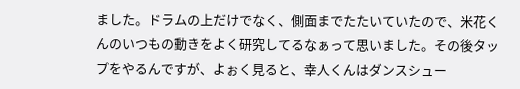ました。ドラムの上だけでなく、側面までたたいていたので、米花くんのいつもの動きをよく研究してるなぁって思いました。その後タップをやるんですが、よぉく見ると、幸人くんはダンスシュー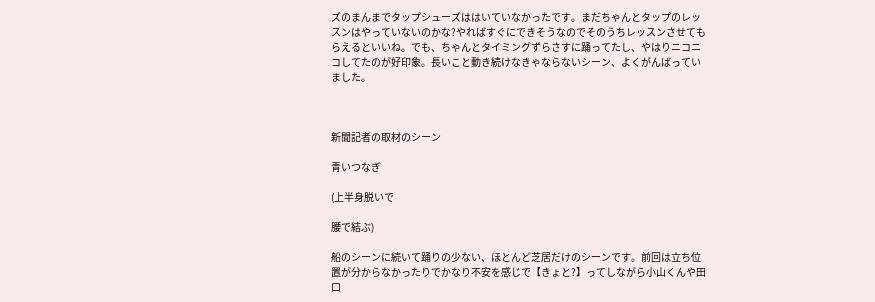ズのまんまでタップシューズははいていなかったです。まだちゃんとタップのレッスンはやっていないのかな?やればすぐにできそうなのでそのうちレッスンさせてもらえるといいね。でも、ちゃんとタイミングずらさすに踊ってたし、やはりニコニコしてたのが好印象。長いこと動き続けなきゃならないシーン、よくがんばっていました。



新聞記者の取材のシーン

青いつなぎ

(上半身脱いで

腰で結ぶ)

船のシーンに続いて踊りの少ない、ほとんど芝居だけのシーンです。前回は立ち位置が分からなかったりでかなり不安を感じで【きょと?】ってしながら小山くんや田口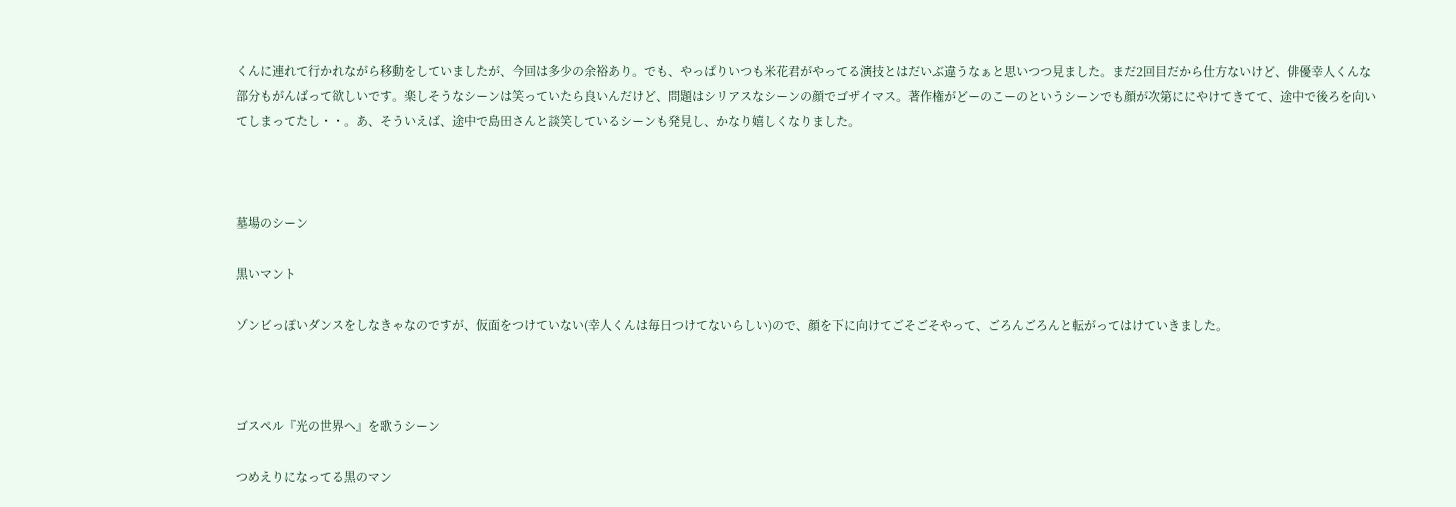くんに連れて行かれながら移動をしていましたが、今回は多少の余裕あり。でも、やっぱりいつも米花君がやってる演技とはだいぶ違うなぁと思いつつ見ました。まだ2回目だから仕方ないけど、俳優幸人くんな部分もがんばって欲しいです。楽しそうなシーンは笑っていたら良いんだけど、問題はシリアスなシーンの顔でゴザイマス。著作権がどーのこーのというシーンでも顔が次第ににやけてきてて、途中で後ろを向いてしまってたし・・。あ、そういえば、途中で島田さんと談笑しているシーンも発見し、かなり嬉しくなりました。



墓場のシーン

黒いマント

ゾンビっぽいダンスをしなきゃなのですが、仮面をつけていない(幸人くんは毎日つけてないらしい)ので、顔を下に向けてごそごそやって、ごろんごろんと転がってはけていきました。



ゴスペル『光の世界へ』を歌うシーン

つめえりになってる黒のマン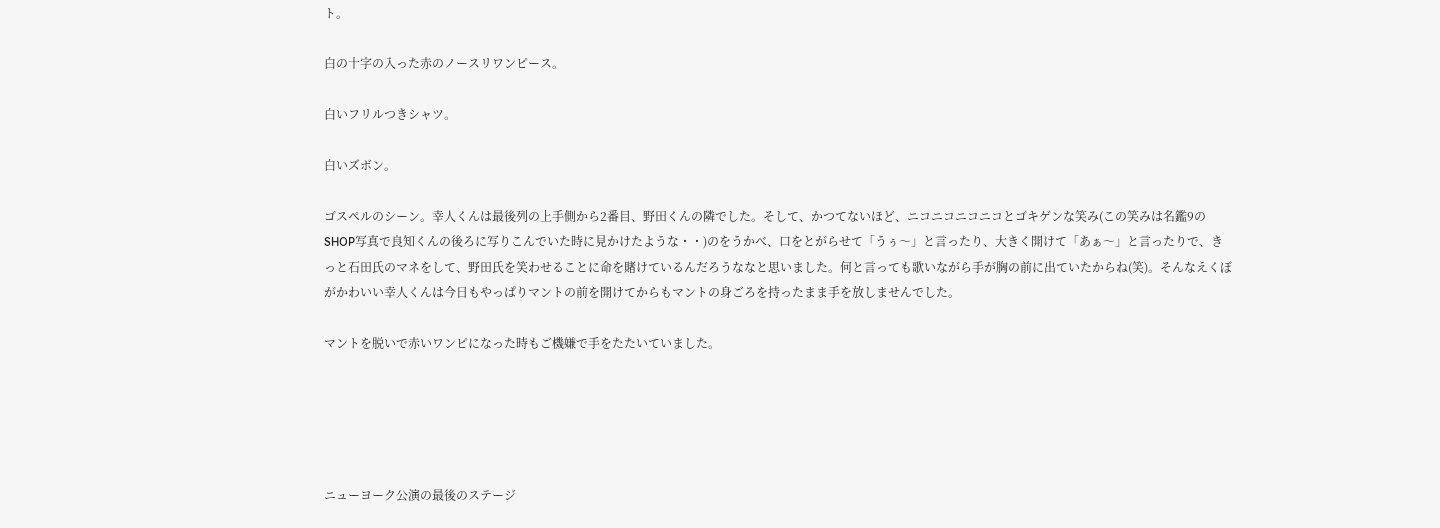ト。

白の十字の入った赤のノースリワンピース。

白いフリルつきシャツ。

白いズボン。

ゴスペルのシーン。幸人くんは最後列の上手側から2番目、野田くんの隣でした。そして、かつてないほど、ニコニコニコニコとゴキゲンな笑み(この笑みは名鑑9のSHOP写真で良知くんの後ろに写りこんでいた時に見かけたような・・)のをうかべ、口をとがらせて「うぅ〜」と言ったり、大きく開けて「あぁ〜」と言ったりで、きっと石田氏のマネをして、野田氏を笑わせることに命を賭けているんだろうななと思いました。何と言っても歌いながら手が胸の前に出ていたからね(笑)。そんなえくぼがかわいい幸人くんは今日もやっぱりマントの前を開けてからもマントの身ごろを持ったまま手を放しませんでした。

マントを脱いで赤いワンピになった時もご機嫌で手をたたいていました。





ニューヨーク公演の最後のステージ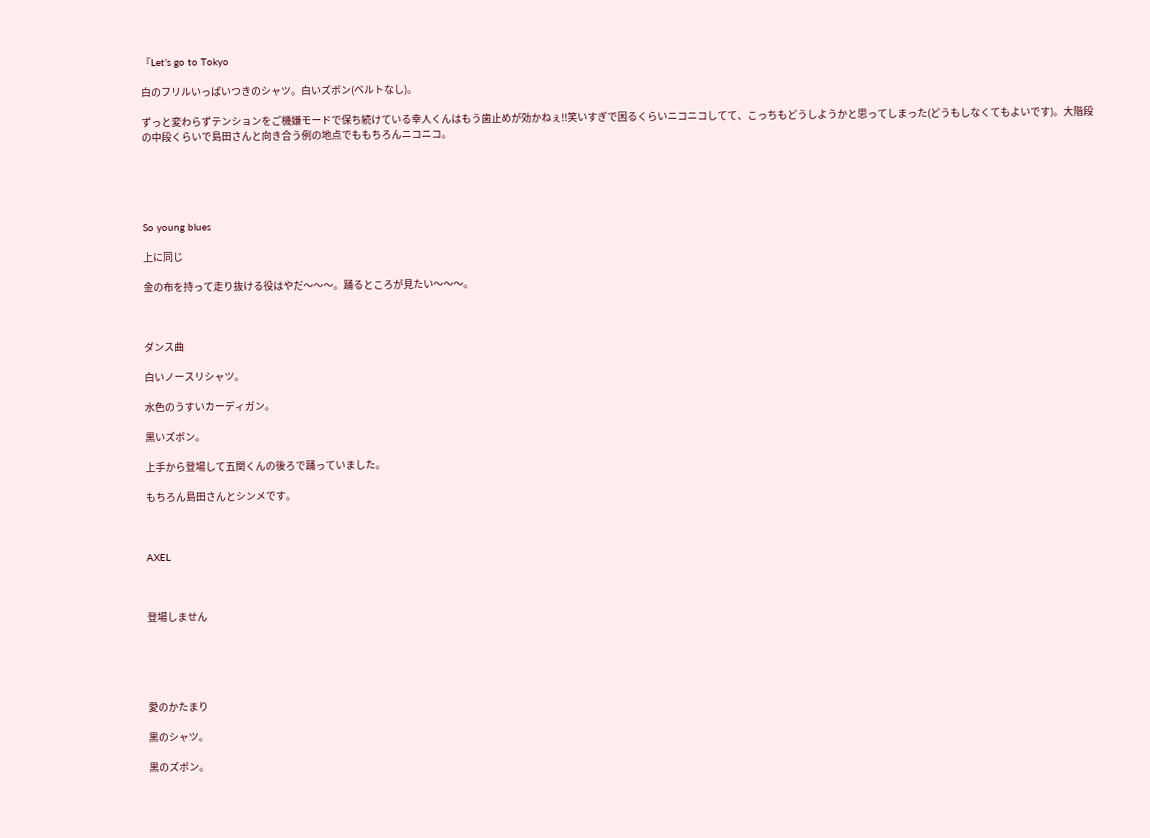『Let’s go to Tokyo

白のフリルいっぱいつきのシャツ。白いズボン(ベルトなし)。

ずっと変わらずテンションをご機嫌モードで保ち続けている幸人くんはもう歯止めが効かねぇ!!笑いすぎで困るくらいニコニコしてて、こっちもどうしようかと思ってしまった(どうもしなくてもよいです)。大階段の中段くらいで島田さんと向き合う例の地点でももちろんニコニコ。





So young blues

上に同じ

金の布を持って走り抜ける役はやだ〜〜〜。踊るところが見たい〜〜〜。



ダンス曲

白いノースリシャツ。

水色のうすいカーディガン。

黒いズボン。

上手から登場して五関くんの後ろで踊っていました。

もちろん島田さんとシンメです。



AXEL



登場しません





愛のかたまり

黒のシャツ。

黒のズボン。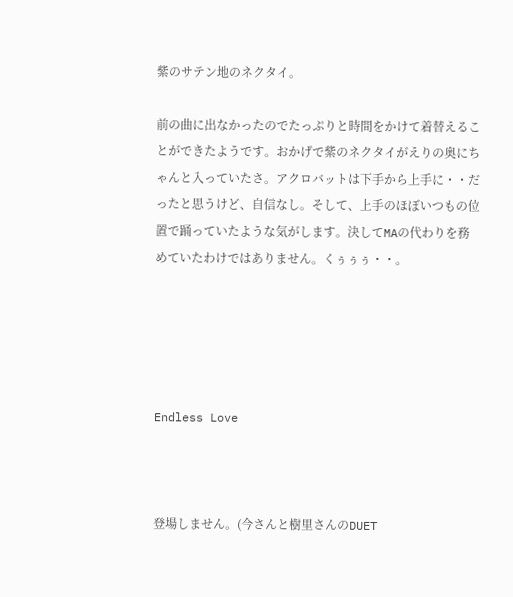紫のサテン地のネクタイ。

前の曲に出なかったのでたっぷりと時間をかけて着替えることができたようです。おかげで紫のネクタイがえりの奥にちゃんと入っていたさ。アクロバットは下手から上手に・・だったと思うけど、自信なし。そして、上手のほぼいつもの位置で踊っていたような気がします。決してMAの代わりを務めていたわけではありません。くぅぅぅ・・。





Endless Love



登場しません。(今さんと樹里さんのDUET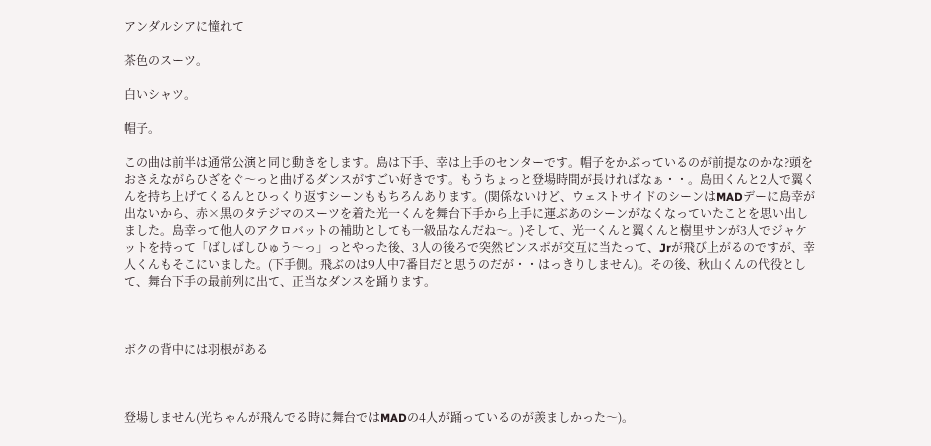アンダルシアに憧れて

茶色のスーツ。

白いシャツ。

帽子。

この曲は前半は通常公演と同じ動きをします。島は下手、幸は上手のセンターです。帽子をかぶっているのが前提なのかな?頭をおさえながらひざをぐ〜っと曲げるダンスがすごい好きです。もうちょっと登場時間が長ければなぁ・・。島田くんと2人で翼くんを持ち上げてくるんとひっくり返すシーンももちろんあります。(関係ないけど、ウェストサイドのシーンはMADデーに島幸が出ないから、赤×黒のタテジマのスーツを着た光一くんを舞台下手から上手に運ぶあのシーンがなくなっていたことを思い出しました。島幸って他人のアクロバットの補助としても一級品なんだね〜。)そして、光一くんと翼くんと樹里サンが3人でジャケットを持って「ばしばしひゅう〜っ」っとやった後、3人の後ろで突然ピンスポが交互に当たって、Jrが飛び上がるのですが、幸人くんもそこにいました。(下手側。飛ぶのは9人中7番目だと思うのだが・・はっきりしません)。その後、秋山くんの代役として、舞台下手の最前列に出て、正当なダンスを踊ります。



ボクの背中には羽根がある



登場しません(光ちゃんが飛んでる時に舞台ではMADの4人が踊っているのが羨ましかった〜)。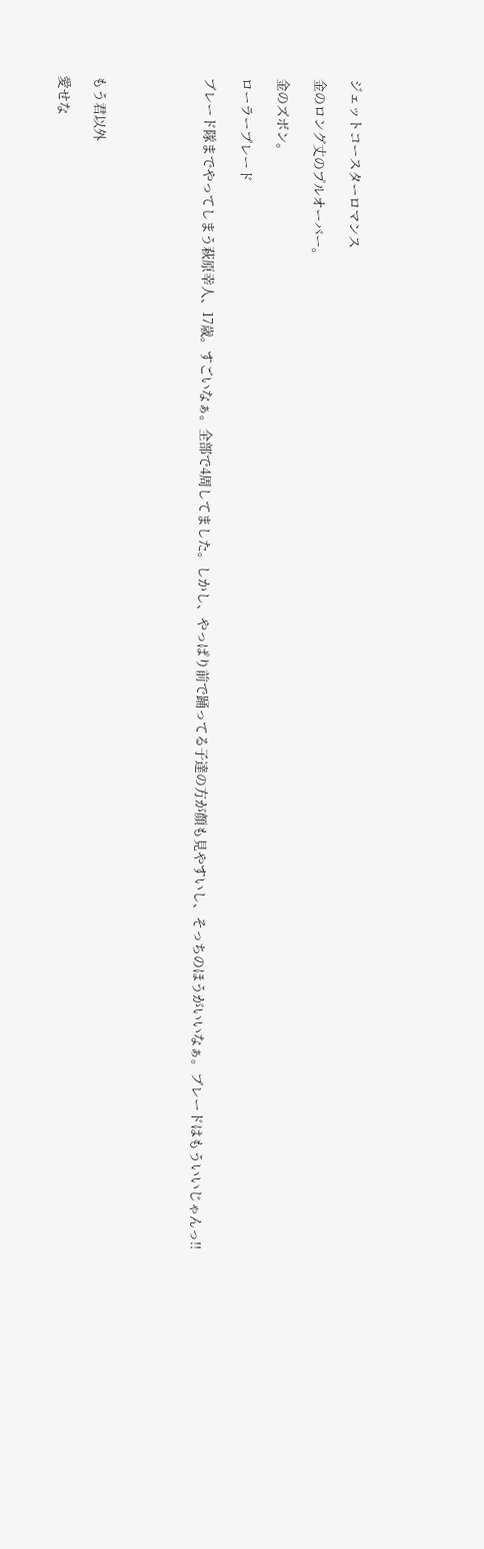ジェットコースターロマンス

金のロング丈のプルオーバー。

金のズボン。

ローラーブレード

ブレード隊までやってしまう萩原幸人、17歳。すごいなぁ。全部で4周してました。しかし、やっぱり前で踊ってる子達の方が顔も見やすいし、そっちのほうがいいなぁ。ブレードはもういいじゃんっ!!





もう君以外

愛せな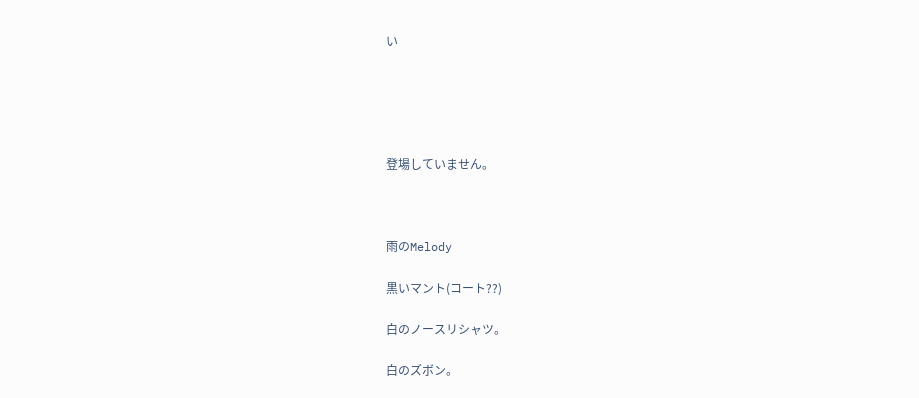い





登場していません。



雨のMelody

黒いマント(コート??)

白のノースリシャツ。

白のズボン。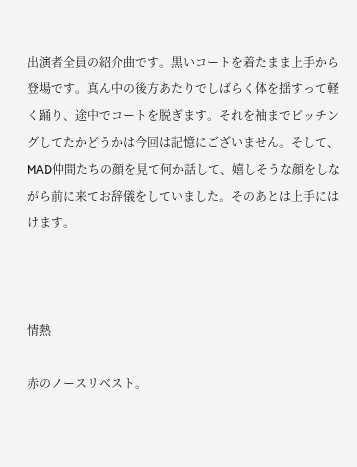出演者全員の紹介曲です。黒いコートを着たまま上手から登場です。真ん中の後方あたりでしばらく体を揺すって軽く踊り、途中でコートを脱ぎます。それを袖までピッチングしてたかどうかは今回は記憶にございません。そして、MAD仲間たちの顔を見て何か話して、嬉しそうな顔をしながら前に来てお辞儀をしていました。そのあとは上手にはけます。



情熱

赤のノースリベスト。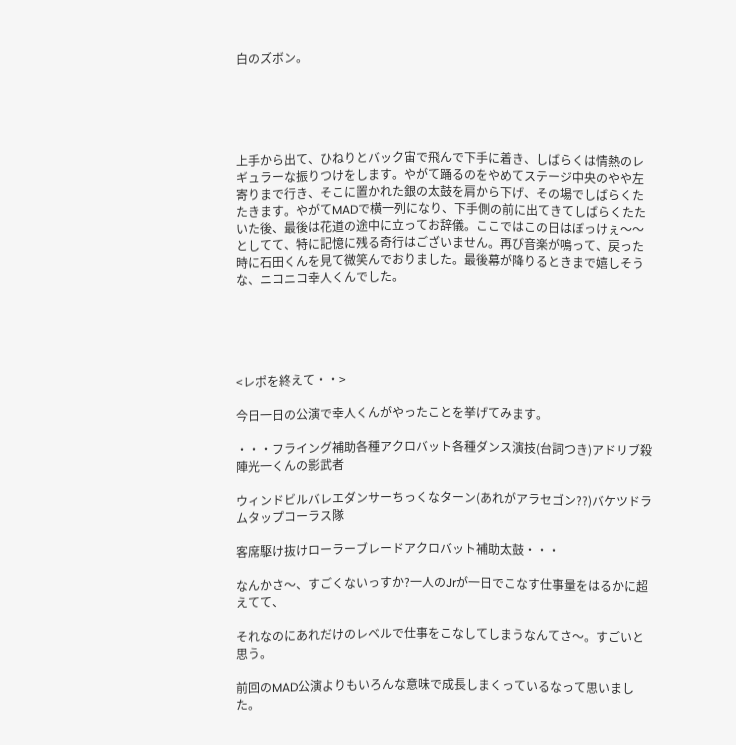白のズボン。





上手から出て、ひねりとバック宙で飛んで下手に着き、しばらくは情熱のレギュラーな振りつけをします。やがて踊るのをやめてステージ中央のやや左寄りまで行き、そこに置かれた銀の太鼓を肩から下げ、その場でしばらくたたきます。やがてMADで横一列になり、下手側の前に出てきてしばらくたたいた後、最後は花道の途中に立ってお辞儀。ここではこの日はぼっけぇ〜〜としてて、特に記憶に残る奇行はございません。再び音楽が鳴って、戻った時に石田くんを見て微笑んでおりました。最後幕が降りるときまで嬉しそうな、ニコニコ幸人くんでした。





<レポを終えて・・>

今日一日の公演で幸人くんがやったことを挙げてみます。

・・・フライング補助各種アクロバット各種ダンス演技(台詞つき)アドリブ殺陣光一くんの影武者

ウィンドビルバレエダンサーちっくなターン(あれがアラセゴン??)バケツドラムタップコーラス隊

客席駆け抜けローラーブレードアクロバット補助太鼓・・・

なんかさ〜、すごくないっすか?一人のJrが一日でこなす仕事量をはるかに超えてて、

それなのにあれだけのレベルで仕事をこなしてしまうなんてさ〜。すごいと思う。

前回のMAD公演よりもいろんな意味で成長しまくっているなって思いました。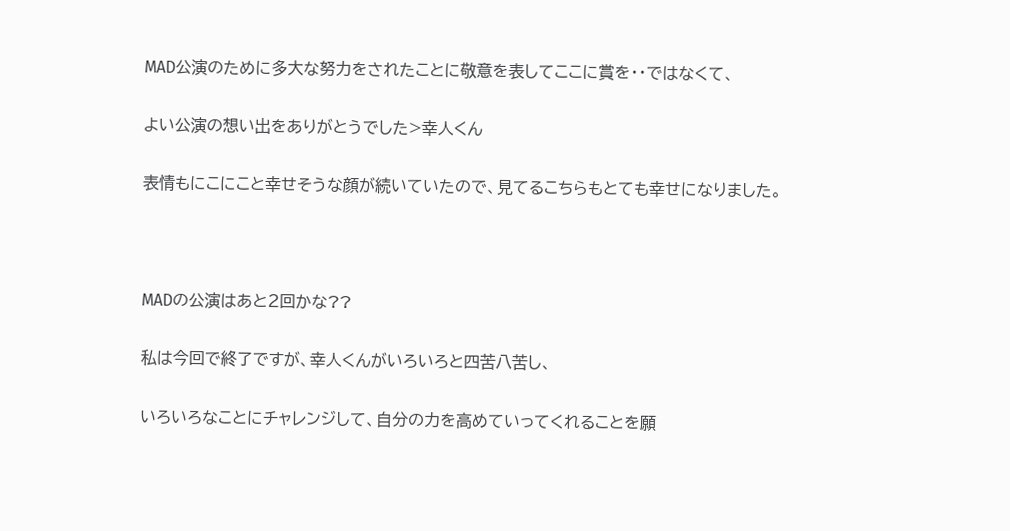MAD公演のために多大な努力をされたことに敬意を表してここに賞を・・ではなくて、

よい公演の想い出をありがとうでした>幸人くん

表情もにこにこと幸せそうな顔が続いていたので、見てるこちらもとても幸せになりました。



MADの公演はあと2回かな??

私は今回で終了ですが、幸人くんがいろいろと四苦八苦し、

いろいろなことにチャレンジして、自分の力を高めていってくれることを願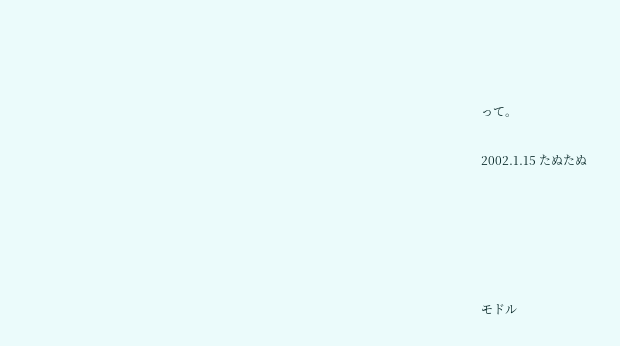って。

2002.1.15 たぬたぬ





モドル